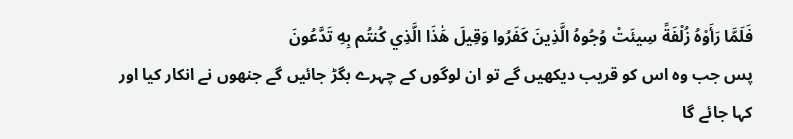فَلَمَّا رَأَوْهُ زُلْفَةً سِيئَتْ وُجُوهُ الَّذِينَ كَفَرُوا وَقِيلَ هَٰذَا الَّذِي كُنتُم بِهِ تَدَّعُونَ
پس جب وہ اس کو قریب دیکھیں گے تو ان لوگوں کے چہرے بگڑ جائیں گے جنھوں نے انکار کیا اور کہا جائے گا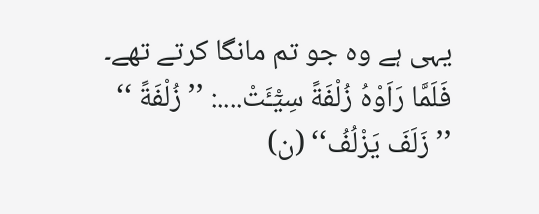یہی ہے وہ جو تم مانگا کرتے تھے۔
فَلَمَّا رَاَوْهُ زُلْفَةً سِيْٓـَٔتْ....: ’’ زُلْفَةً ‘‘ ’’زَلَفَ يَزْلُفُ‘‘ (ن)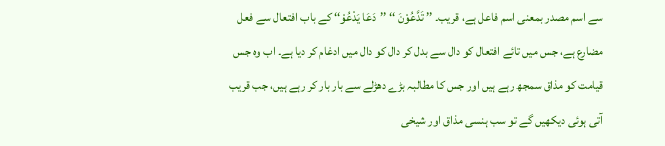سے اسم مصدر بمعنی اسم فاعل ہے، قریب۔ ’’ تَدَّعُوْنَ ‘‘ ’’دَعَا يَدْعُوْ‘‘ کے باب افتعال سے فعل مضارع ہے، جس میں تائے افتعال کو دال سے بدل کر دال کو دال میں ادغام کر دیا ہے۔ اب وہ جس قیامت کو مذاق سمجھ رہے ہیں اور جس کا مطالبہ بڑے دھڑلے سے بار بار کر رہے ہیں، جب قریب آتی ہوئی دیکھیں گے تو سب ہنسی مذاق اور شیخی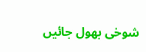شوخی بھول جائیں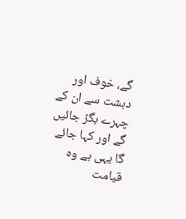گے، خوف اور دہشت سے ان کے چہرے بگڑ جائیں گے اور کہا جائے گا یہی ہے وہ قیامت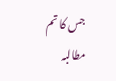جس کا تم مطالبہ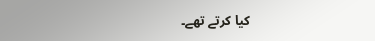کیا کرتے تھے۔